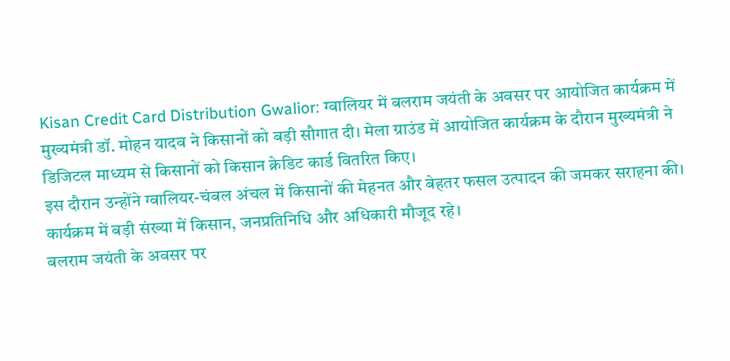Kisan Credit Card Distribution Gwalior: ग्वालियर में बलराम जयंती के अवसर पर आयोजित कार्यक्रम में मुख्यमंत्री डॉ. मोहन यादव ने किसानों को बड़ी सौगात दी। मेला ग्राउंड में आयोजित कार्यक्रम के दौरान मुख्यमंत्री ने डिजिटल माध्यम से किसानों को किसान क्रेडिट कार्ड वितरित किए।
इस दौरान उन्होंने ग्वालियर-चंबल अंचल में किसानों की मेहनत और बेहतर फसल उत्पादन की जमकर सराहना की। कार्यक्रम में बड़ी संख्या में किसान, जनप्रतिनिधि और अधिकारी मौजूद रहे।
बलराम जयंती के अवसर पर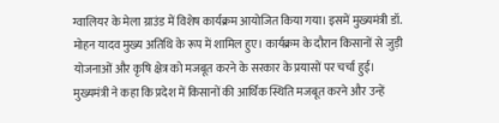ग्वालियर के मेला ग्राउंड में विशेष कार्यक्रम आयोजित किया गया। इसमें मुख्यमंत्री डॉ. मोहन यादव मुख्य अतिथि के रूप में शामिल हुए। कार्यक्रम के दौरान किसानों से जुड़ी योजनाओं और कृषि क्षेत्र को मजबूत करने के सरकार के प्रयासों पर चर्चा हुई। मुख्यमंत्री ने कहा कि प्रदेश में किसानों की आर्थिक स्थिति मजबूत करने और उन्हें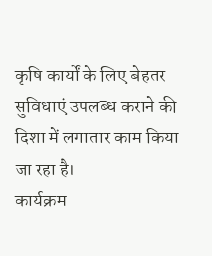कृषि कार्यों के लिए बेहतर सुविधाएं उपलब्ध कराने की दिशा में लगातार काम किया जा रहा है।
कार्यक्रम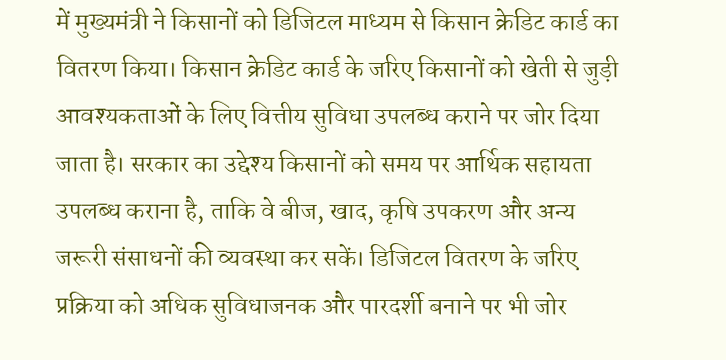में मुख्यमंत्री ने किसानों को डिजिटल माध्यम से किसान क्रेडिट कार्ड का वितरण किया। किसान क्रेडिट कार्ड के जरिए किसानों को खेती से जुड़ी आवश्यकताओं के लिए वित्तीय सुविधा उपलब्ध कराने पर जोर दिया जाता है। सरकार का उद्देश्य किसानों को समय पर आर्थिक सहायता उपलब्ध कराना है, ताकि वे बीज, खाद, कृषि उपकरण और अन्य जरूरी संसाधनों की व्यवस्था कर सकें। डिजिटल वितरण के जरिए प्रक्रिया को अधिक सुविधाजनक और पारदर्शी बनाने पर भी जोर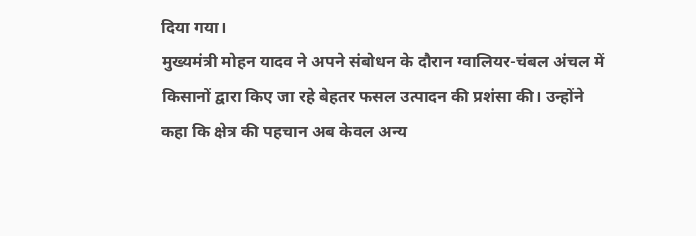दिया गया।
मुख्यमंत्री मोहन यादव ने अपने संबोधन के दौरान ग्वालियर-चंबल अंचल में किसानों द्वारा किए जा रहे बेहतर फसल उत्पादन की प्रशंसा की। उन्होंने कहा कि क्षेत्र की पहचान अब केवल अन्य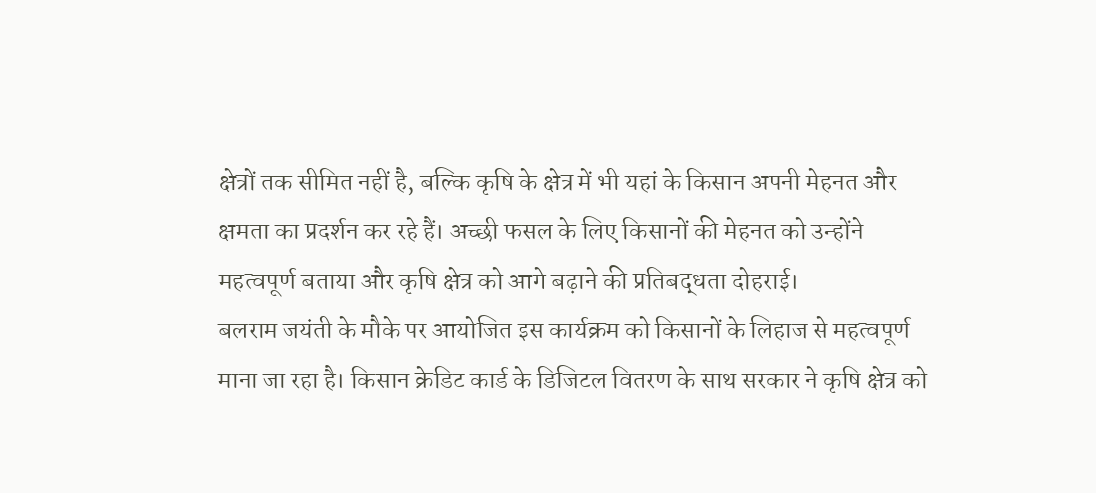क्षेत्रों तक सीमित नहीं है, बल्कि कृषि के क्षेत्र में भी यहां के किसान अपनी मेहनत और क्षमता का प्रदर्शन कर रहे हैं। अच्छी फसल के लिए किसानों की मेहनत को उन्होंने महत्वपूर्ण बताया और कृषि क्षेत्र को आगे बढ़ाने की प्रतिबद्धता दोहराई।
बलराम जयंती के मौके पर आयोजित इस कार्यक्रम को किसानों के लिहाज से महत्वपूर्ण माना जा रहा है। किसान क्रेडिट कार्ड के डिजिटल वितरण के साथ सरकार ने कृषि क्षेत्र को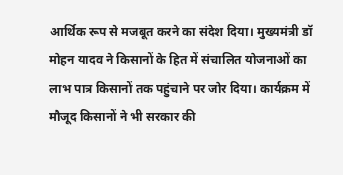आर्थिक रूप से मजबूत करने का संदेश दिया। मुख्यमंत्री डॉ मोहन यादव ने किसानों के हित में संचालित योजनाओं का लाभ पात्र किसानों तक पहुंचाने पर जोर दिया। कार्यक्रम में मौजूद किसानों ने भी सरकार की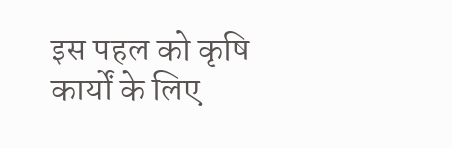इस पहल को कृषि कार्यों के लिए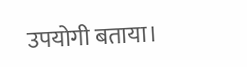उपयोगी बताया।